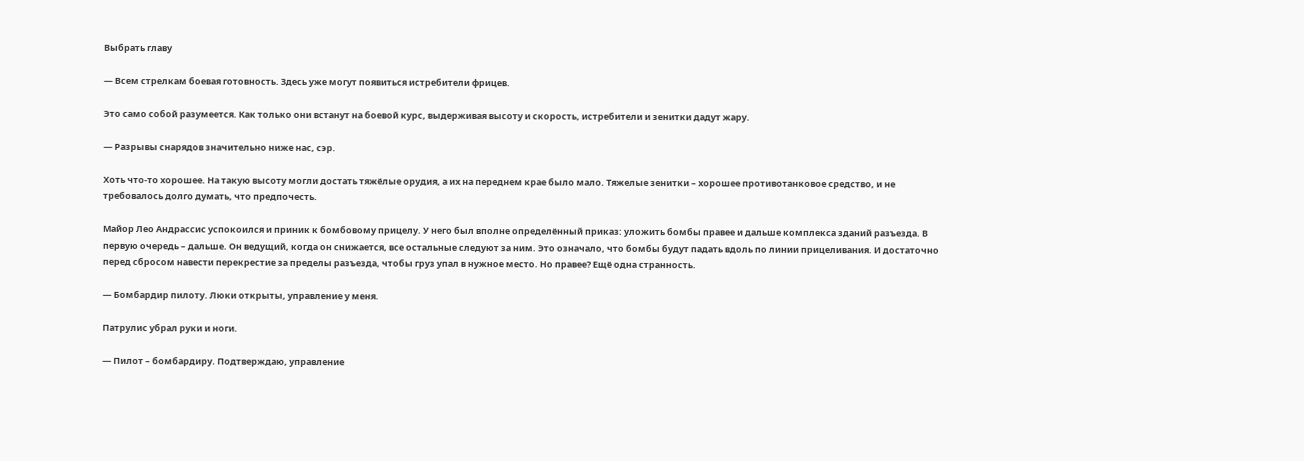Выбрать главу

— Всем стрелкам боевая готовность. Здесь уже могут появиться истребители фрицев.

Это само собой разумеется. Как только они встанут на боевой курс, выдерживая высоту и скорость, истребители и зенитки дадут жару.

— Разрывы снарядов значительно ниже нас, сэр.

Хоть что-то хорошее. На такую высоту могли достать тяжёлые орудия, а их на переднем крае было мало. Тяжелые зенитки – хорошее противотанковое средство, и не требовалось долго думать, что предпочесть.

Майор Лео Андрассис успокоился и приник к бомбовому прицелу. У него был вполне определённый приказ: уложить бомбы правее и дальше комплекса зданий разъезда. В первую очередь – дальше. Он ведущий, когда он снижается, все остальные следуют за ним. Это означало, что бомбы будут падать вдоль по линии прицеливания. И достаточно перед сбросом навести перекрестие за пределы разъезда, чтобы груз упал в нужное место. Но правее? Ещё одна странность.

— Бомбардир пилоту. Люки открыты, управление у меня.

Патрулис убрал руки и ноги.

— Пилот – бомбардиру. Подтверждаю, управление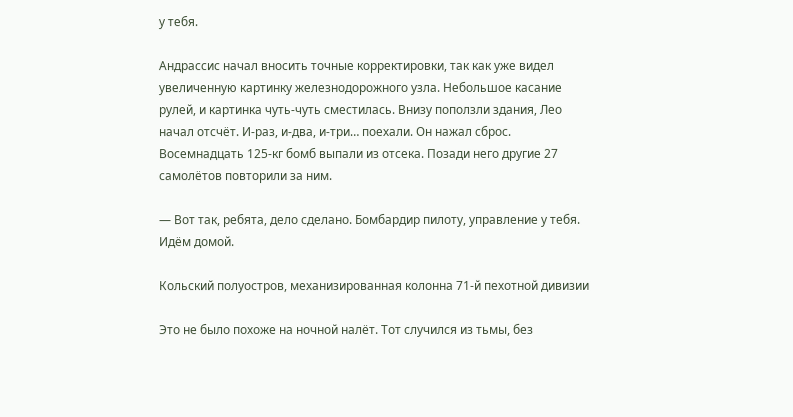у тебя.

Андрассис начал вносить точные корректировки, так как уже видел увеличенную картинку железнодорожного узла. Небольшое касание рулей, и картинка чуть-чуть сместилась. Внизу поползли здания, Лео начал отсчёт. И-раз, и-два, и-три… поехали. Он нажал сброс. Восемнадцать 125-кг бомб выпали из отсека. Позади него другие 27 самолётов повторили за ним.

— Вот так, ребята, дело сделано. Бомбардир пилоту, управление у тебя. Идём домой.

Кольский полуостров, механизированная колонна 71-й пехотной дивизии

Это не было похоже на ночной налёт. Тот случился из тьмы, без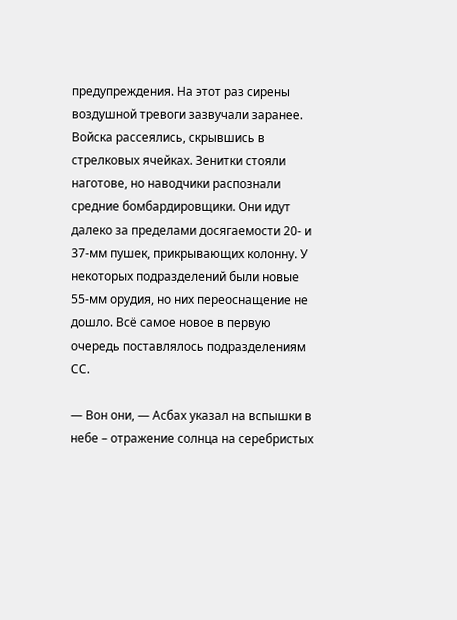предупреждения. На этот раз сирены воздушной тревоги зазвучали заранее. Войска рассеялись, скрывшись в стрелковых ячейках. Зенитки стояли наготове, но наводчики распознали средние бомбардировщики. Они идут далеко за пределами досягаемости 20- и 37-мм пушек, прикрывающих колонну. У некоторых подразделений были новые 55-мм орудия, но них переоснащение не дошло. Всё самое новое в первую очередь поставлялось подразделениям СС.

— Вон они, — Асбах указал на вспышки в небе – отражение солнца на серебристых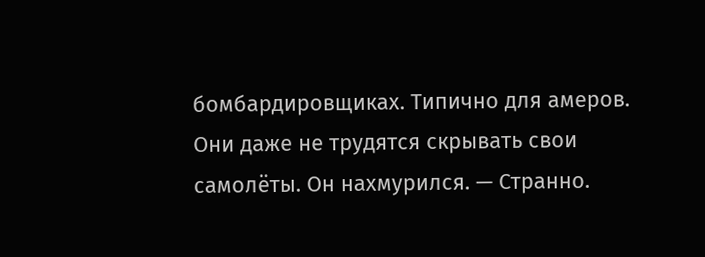бомбардировщиках. Типично для амеров. Они даже не трудятся скрывать свои самолёты. Он нахмурился. — Странно.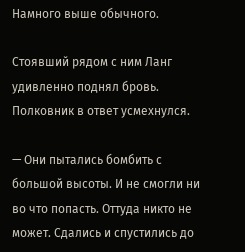Намного выше обычного.

Стоявший рядом с ним Ланг удивленно поднял бровь. Полковник в ответ усмехнулся.

— Они пытались бомбить с большой высоты. И не смогли ни во что попасть. Оттуда никто не может. Сдались и спустились до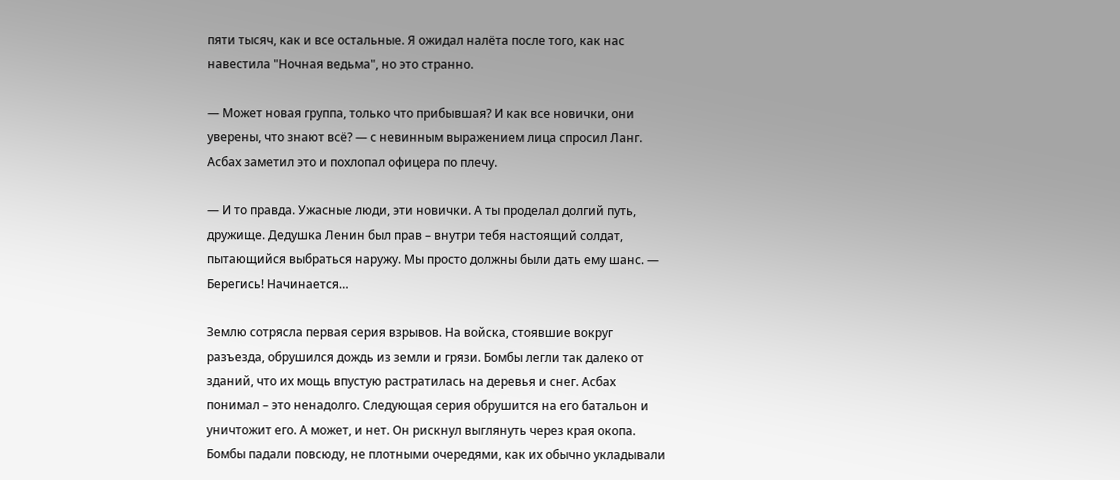пяти тысяч, как и все остальные. Я ожидал налёта после того, как нас навестила "Ночная ведьма", но это странно.

— Может новая группа, только что прибывшая? И как все новички, они уверены, что знают всё? — с невинным выражением лица спросил Ланг. Асбах заметил это и похлопал офицера по плечу.

— И то правда. Ужасные люди, эти новички. А ты проделал долгий путь, дружище. Дедушка Ленин был прав – внутри тебя настоящий солдат, пытающийся выбраться наружу. Мы просто должны были дать ему шанс. — Берегись! Начинается…

Землю сотрясла первая серия взрывов. На войска, стоявшие вокруг разъезда, обрушился дождь из земли и грязи. Бомбы легли так далеко от зданий, что их мощь впустую растратилась на деревья и снег. Асбах понимал – это ненадолго. Следующая серия обрушится на его батальон и уничтожит его. А может, и нет. Он рискнул выглянуть через края окопа. Бомбы падали повсюду, не плотными очередями, как их обычно укладывали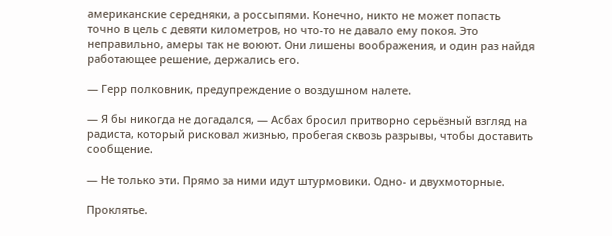американские середняки, а россыпями. Конечно, никто не может попасть точно в цель с девяти километров, но что-то не давало ему покоя. Это неправильно, амеры так не воюют. Они лишены воображения, и один раз найдя работающее решение, держались его.

— Герр полковник, предупреждение о воздушном налете.

— Я бы никогда не догадался, — Асбах бросил притворно серьёзный взгляд на радиста, который рисковал жизнью, пробегая сквозь разрывы, чтобы доставить сообщение.

— Не только эти. Прямо за ними идут штурмовики. Одно- и двухмоторные.

Проклятье.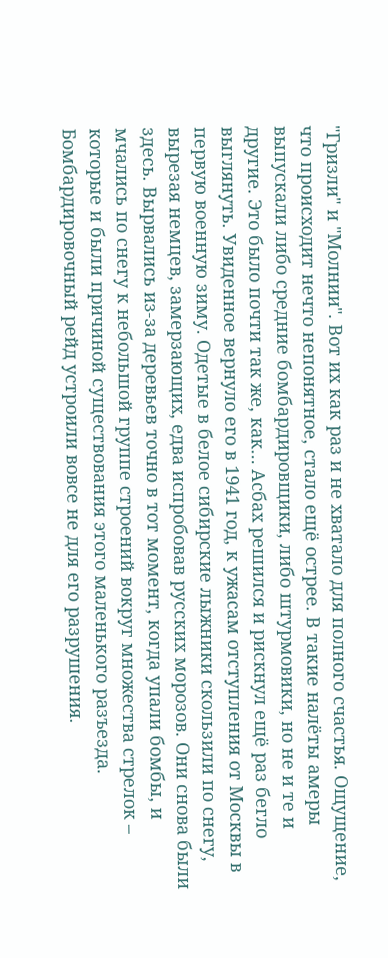"Гризли" и "Молнии". Вот их как раз и не хватало для полного счастья. Ощущение, что происходит нечто непонятное, стало ещё острее. В такие налёты амеры выпускали либо средние бомбардировщики, либо штурмовики, но не и те и другие. Это было почти так же, как… Асбах решился и рискнул ещё раз бегло выглянуть. Увиденное вернуло его в 1941 год, к ужасам отступления от Москвы в первую военную зиму. Одетые в белое сибирские лыжники скользили по снегу, вырезая немцев, замерзающих, едва испробовав русских морозов. Они снова были здесь. Вырвались из-за деревьев точно в тот момент, когда упали бомбы, и мчались по снегу к небольшой группе строений вокруг множества стрелок – которые и были причиной существования этого маленького разъезда. Бомбардировочный рейд устроили вовсе не для его разрушения.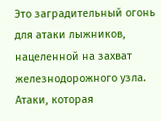Это заградительный огонь для атаки лыжников, нацеленной на захват железнодорожного узла. Атаки, которая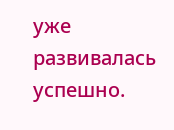уже развивалась успешно.